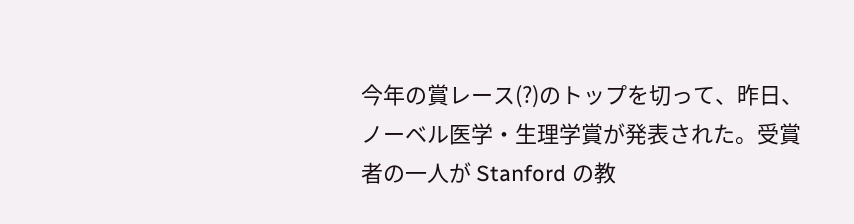今年の賞レース(?)のトップを切って、昨日、ノーベル医学・生理学賞が発表された。受賞者の一人が Stanford の教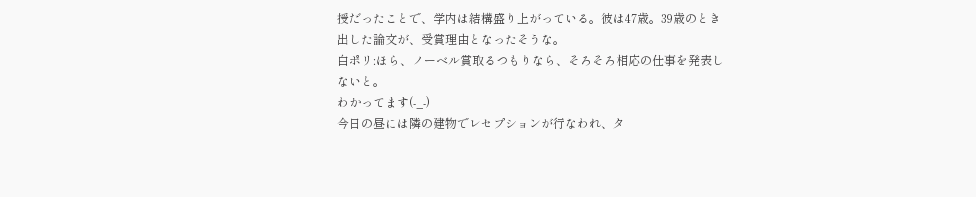授だったことで、学内は結構盛り上がっている。彼は47歳。39歳のとき出した論文が、受賞理由となったそうな。
白ポリ:ほら、ノーベル賞取るつもりなら、そろそろ相応の仕事を発表しないと。
わかってます(-_-)
今日の昼には隣の建物でレセプションが行なわれ、タ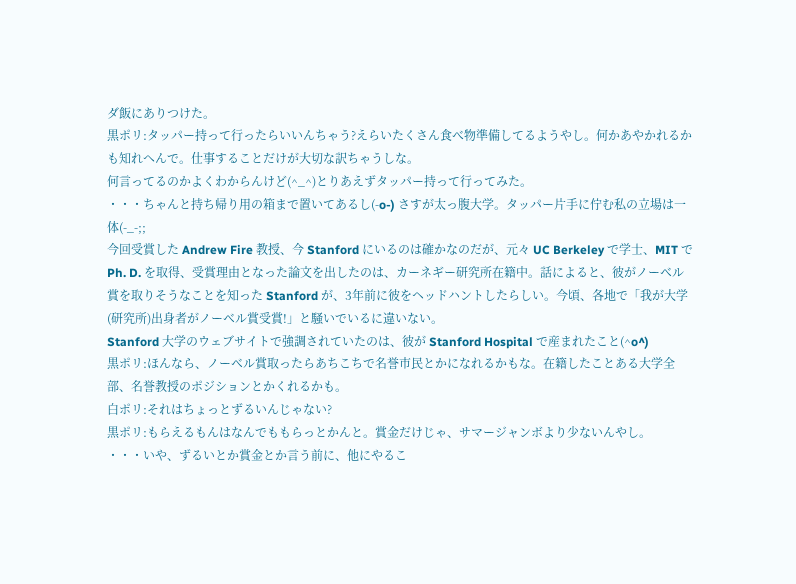ダ飯にありつけた。
黒ポリ:タッパー持って行ったらいいんちゃう?えらいたくさん食べ物準備してるようやし。何かあやかれるかも知れへんで。仕事することだけが大切な訳ちゃうしな。
何言ってるのかよくわからんけど(^_^)とりあえずタッパー持って行ってみた。
・・・ちゃんと持ち帰り用の箱まで置いてあるし(-o-) さすが太っ腹大学。タッパー片手に佇む私の立場は一体(-_-;;
今回受賞した Andrew Fire 教授、今 Stanford にいるのは確かなのだが、元々 UC Berkeley で学士、MIT で Ph. D. を取得、受賞理由となった論文を出したのは、カーネギー研究所在籍中。話によると、彼がノーベル賞を取りそうなことを知った Stanford が、3年前に彼をヘッドハントしたらしい。今頃、各地で「我が大学(研究所)出身者がノーベル賞受賞!」と騒いでいるに違いない。
Stanford 大学のウェブサイトで強調されていたのは、彼が Stanford Hospital で産まれたこと(^o^)
黒ポリ:ほんなら、ノーベル賞取ったらあちこちで名誉市民とかになれるかもな。在籍したことある大学全部、名誉教授のポジションとかくれるかも。
白ポリ:それはちょっとずるいんじゃない?
黒ポリ:もらえるもんはなんでももらっとかんと。賞金だけじゃ、サマージャンボより少ないんやし。
・・・いや、ずるいとか賞金とか言う前に、他にやるこ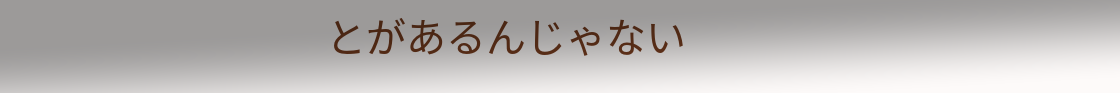とがあるんじゃない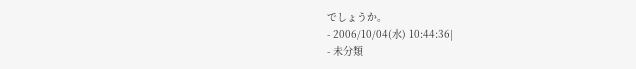でしょうか。
- 2006/10/04(水) 10:44:36|
- 未分類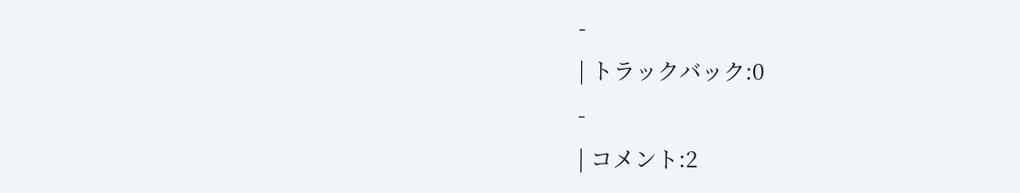-
| トラックバック:0
-
| コメント:2